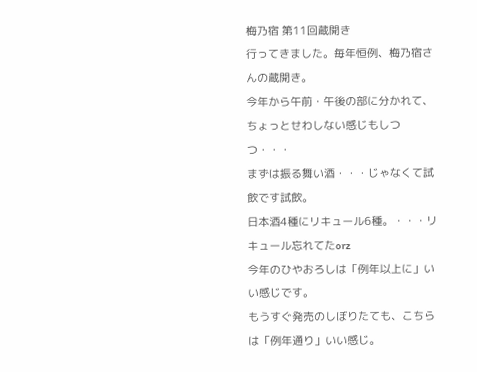梅乃宿 第11回蔵開き
行ってきました。毎年恒例、梅乃宿さんの蔵開き。
今年から午前・午後の部に分かれて、ちょっとせわしない感じもしつつ・・・
まずは振る舞い酒・・・じゃなくて試飲です試飲。
日本酒4種にリキュール6種。・・・リキュール忘れてたorz
今年のひやおろしは「例年以上に」いい感じです。
もうすぐ発売のしぼりたても、こちらは「例年通り」いい感じ。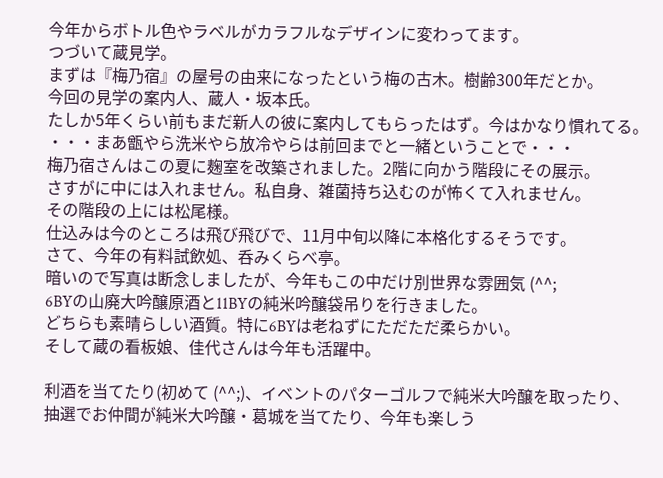今年からボトル色やラベルがカラフルなデザインに変わってます。
つづいて蔵見学。
まずは『梅乃宿』の屋号の由来になったという梅の古木。樹齢300年だとか。
今回の見学の案内人、蔵人・坂本氏。
たしか5年くらい前もまだ新人の彼に案内してもらったはず。今はかなり慣れてる。
・・・まあ甑やら洗米やら放冷やらは前回までと一緒ということで・・・
梅乃宿さんはこの夏に麹室を改築されました。2階に向かう階段にその展示。
さすがに中には入れません。私自身、雑菌持ち込むのが怖くて入れません。
その階段の上には松尾様。
仕込みは今のところは飛び飛びで、11月中旬以降に本格化するそうです。
さて、今年の有料試飲処、呑みくらべ亭。
暗いので写真は断念しましたが、今年もこの中だけ別世界な雰囲気 (^^;
6BYの山廃大吟醸原酒と11BYの純米吟醸袋吊りを行きました。
どちらも素晴らしい酒質。特に6BYは老ねずにただただ柔らかい。
そして蔵の看板娘、佳代さんは今年も活躍中。

利酒を当てたり(初めて (^^;)、イベントのパターゴルフで純米大吟醸を取ったり、
抽選でお仲間が純米大吟醸・葛城を当てたり、今年も楽しう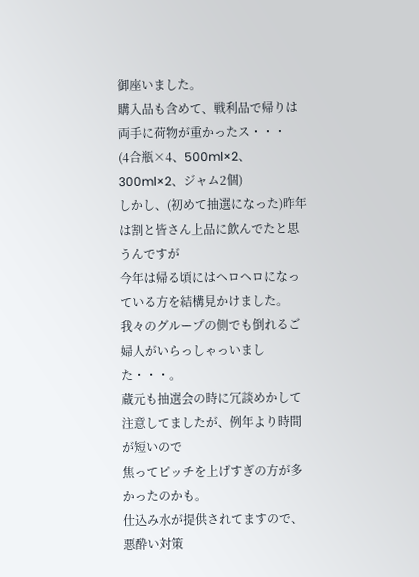御座いました。
購入品も含めて、戦利品で帰りは両手に荷物が重かったス・・・
(4合瓶×4、500ml×2、300ml×2、ジャム2個)
しかし、(初めて抽選になった)昨年は割と皆さん上品に飲んでたと思うんですが
今年は帰る頃にはヘロヘロになっている方を結構見かけました。
我々のグループの側でも倒れるご婦人がいらっしゃっいました・・・。
蔵元も抽選会の時に冗談めかして注意してましたが、例年より時間が短いので
焦ってピッチを上げすぎの方が多かったのかも。
仕込み水が提供されてますので、悪酔い対策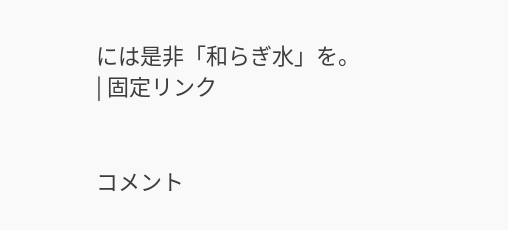には是非「和らぎ水」を。
| 固定リンク


コメント